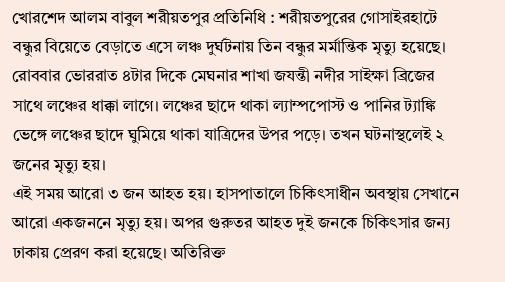খোরশেদ আলম বাবুল শরীয়তপুর প্রতিনিধি : শরীয়তপুরের গোসাইরহাটে বন্ধুর বিয়েতে বেড়াতে এসে লঞ্চ দুর্ঘটনায় তিন বন্ধুর মর্মান্তিক মৃত্যু হয়েছে। রোববার ভোররাত ৪টার দিকে মেঘনার শাখা জযন্তী নদীর সাইক্ষা ব্রিজের সাথে লঞ্চের ধাক্কা লাগে। লঞ্চের ছাদে থাকা ল্যাম্পপোস্ট ও পানির ট্যাঙ্কি ভেঙ্গে লঞ্চের ছাদে ঘুমিয়ে থাকা যাত্রিদের উপর পড়ে। তখন ঘটনাস্থলেই ২ জনের মৃত্যু হয়।
এই সময় আরো ৩ জন আহত হয়। হাসপাতালে চিকিৎসাধীন অবস্থায় সেখানে আরো একজননে মৃত্যু হয়। অপর গুরুতর আহত দুই জনকে চিকিৎসার জন্য ঢাকায় প্রেরণ করা হয়েছে। অতিরিক্ত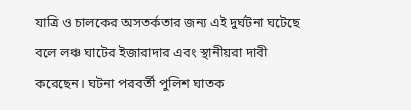যাত্রি ও চালকের অসতর্কতার জন্য এই দুর্ঘটনা ঘটেছে বলে লঞ্চ ঘাটের ইজারাদার এবং স্থানীয়রা দাবী করেছেন। ঘটনা পরবর্তী পুলিশ ঘাতক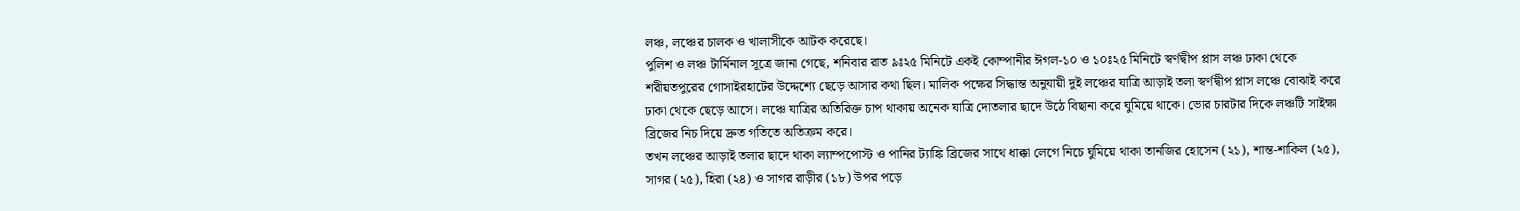লঞ্চ, লঞ্চের চালক ও খালাসীকে আটক করেছে।
পুলিশ ও লঞ্চ টার্মিনাল সূত্রে জানা গেছে, শনিবার রাত ৯ঃ২৫ মিনিটে একই কোম্পানীর ঈগল-১০ ও ১০ঃ২৫ মিনিটে স্বর্ণদ্বীপ প্লাস লঞ্চ ঢাকা থেকে শরীয়তপুরের গোসাইরহাটের উদ্দেশ্যে ছেড়ে আসার কথা ছিল। মালিক পক্ষের সিদ্ধান্ত অনুযায়ী দুই লঞ্চের যাত্রি আড়াই তলা স্বর্ণদ্বীপ প্লাস লঞ্চে বোঝাই করে ঢাকা থেকে ছেড়ে আসে। লঞ্চে যাত্রির অতিরিক্ত চাপ থাকায় অনেক যাত্রি দোতলার ছাদে উঠে বিছানা করে ঘুমিয়ে থাকে। ভোর চারটার দিকে লঞ্চটি সাইক্ষা ব্রিজের নিচ দিয়ে দ্রুত গতিতে অতিক্রম করে।
তখন লঞ্চের আড়াই তলার ছাদে থাকা ল্যাম্পপোস্ট ও পানির ট্যাঙ্কি ব্রিজের সাথে ধাক্কা লেগে নিচে ঘুমিয়ে থাকা তানজির হোসেন (২১), শান্ত-শাকিল (২৫), সাগর (২৫), হিরা (২৪) ও সাগর রাড়ীর (১৮) উপর পড়ে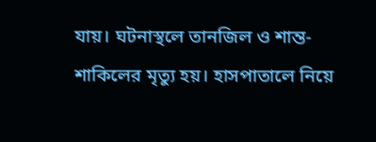যায়। ঘটনাস্থলে তানজিল ও শান্ত-শাকিলের মৃত্যু হয়। হাসপাতালে নিয়ে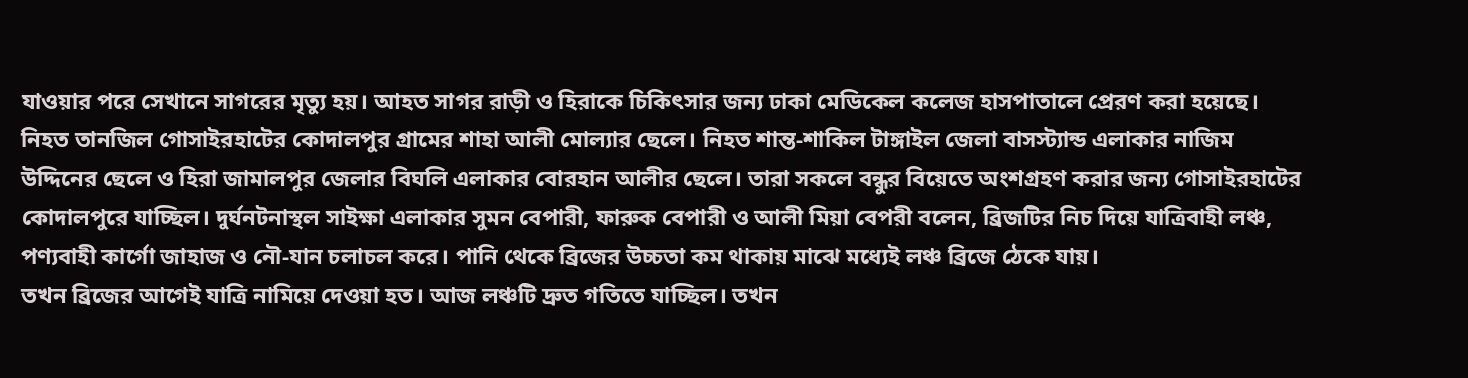যাওয়ার পরে সেখানে সাগরের মৃত্যু হয়। আহত সাগর রাড়ী ও হিরাকে চিকিৎসার জন্য ঢাকা মেডিকেল কলেজ হাসপাতালে প্রেরণ করা হয়েছে।
নিহত তানজিল গোসাইরহাটের কোদালপুর গ্রামের শাহা আলী মোল্যার ছেলে। নিহত শান্ত-শাকিল টাঙ্গাইল জেলা বাসস্ট্যান্ড এলাকার নাজিম উদ্দিনের ছেলে ও হিরা জামালপুর জেলার বিঘলি এলাকার বোরহান আলীর ছেলে। তারা সকলে বন্ধুর বিয়েতে অংশগ্রহণ করার জন্য গোসাইরহাটের কোদালপুরে যাচ্ছিল। দুর্ঘনটনাস্থল সাইক্ষা এলাকার সুমন বেপারী, ফারুক বেপারী ও আলী মিয়া বেপরী বলেন, ব্রিজটির নিচ দিয়ে যাত্রিবাহী লঞ্চ, পণ্যবাহী কার্গো জাহাজ ও নৌ-যান চলাচল করে। পানি থেকে ব্রিজের উচ্চতা কম থাকায় মাঝে মধ্যেই লঞ্চ ব্রিজে ঠেকে যায়।
তখন ব্রিজের আগেই যাত্রি নামিয়ে দেওয়া হত। আজ লঞ্চটি দ্রুত গতিতে যাচ্ছিল। তখন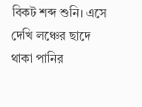বিকট শব্দ শুনি। এসে দেখি লঞ্চের ছাদে থাকা পানির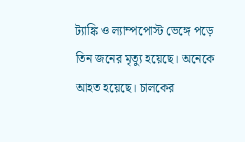ট্যাঙ্কি ও ল্যাম্পপোস্ট ভেঙ্গে পড়ে তিন জনের মৃত্যু হয়েছে। অনেকে আহত হয়েছে। চালকের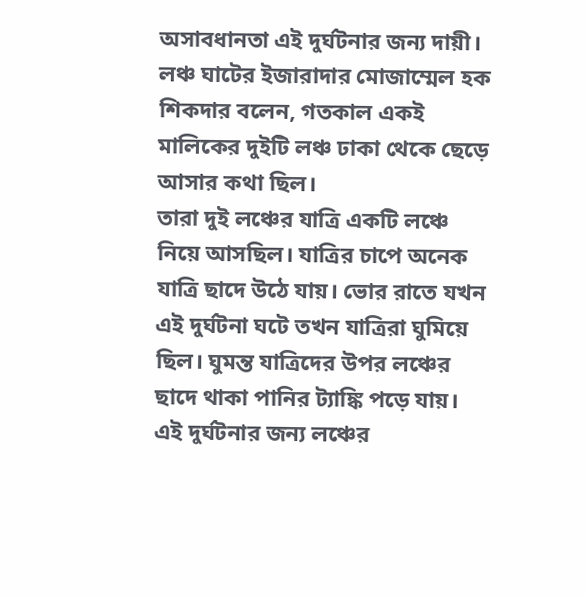অসাবধানতা এই দুর্ঘটনার জন্য দায়ী। লঞ্চ ঘাটের ইজারাদার মোজাম্মেল হক শিকদার বলেন, গতকাল একই মালিকের দুইটি লঞ্চ ঢাকা থেকে ছেড়ে আসার কথা ছিল।
তারা দুই লঞ্চের যাত্রি একটি লঞ্চে নিয়ে আসছিল। যাত্রির চাপে অনেক যাত্রি ছাদে উঠে যায়। ভোর রাতে যখন এই দুর্ঘটনা ঘটে তখন যাত্রিরা ঘুমিয়ে ছিল। ঘুমন্ত যাত্রিদের উপর লঞ্চের ছাদে থাকা পানির ট্যাঙ্কি পড়ে যায়। এই দুর্ঘটনার জন্য লঞ্চের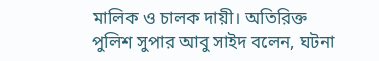মালিক ও চালক দায়ী। অতিরিক্ত পুলিশ সুপার আবু সাইদ বলেন, ঘটনা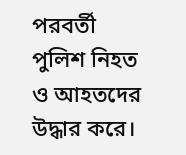পরবর্তী পুলিশ নিহত ও আহতদের উদ্ধার করে।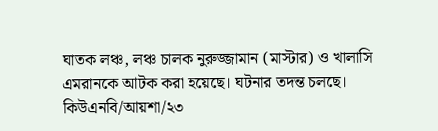ঘাতক লঞ্চ, লঞ্চ চালক নুরুজ্জামান (মাস্টার) ও খালাসি এমরানকে আটক করা হয়েছে। ঘটনার তদন্ত চলছে।
কিউএনবি/আয়শা/২৩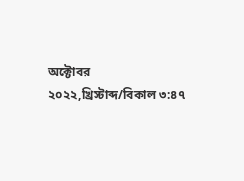অক্টোবর ২০২২,খ্রিস্টাব্দ/বিকাল ৩:৪৭